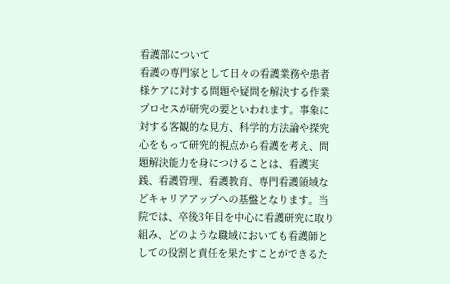看護部について
看護の専門家として日々の看護業務や患者様ケアに対する問題や疑問を解決する作業プロセスが研究の要といわれます。事象に対する客観的な見方、科学的方法論や探究心をもって研究的視点から看護を考え、問題解決能力を身につけることは、看護実践、看護管理、看護教育、専門看護領域などキャリアアップへの基盤となります。当院では、卒後3年目を中心に看護研究に取り組み、どのような職域においても看護師としての役割と責任を果たすことができるた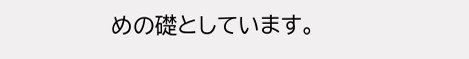めの礎としています。